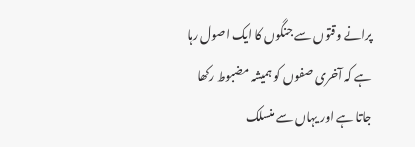پرانے وقتوں سے جنگوں کا ایک اصول رہا ہے کہ آخری صفوں کو ہمیشہ مضبوط رکھا جاتا ہے اور یہاں سے منسلک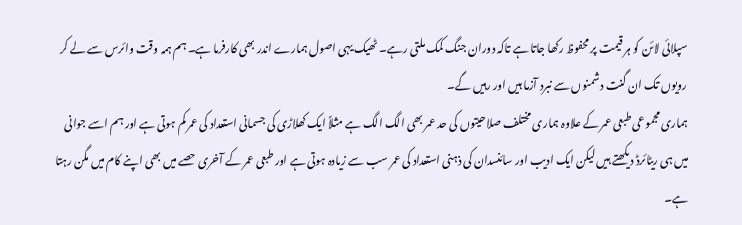سپلائی لائن کو ہر قیمت پر محفوظ رکھا جاتا ہے تاکہ دوران جنگ کمک ملتی رہے۔ ٹھیک یہی اصول ہمارے اندر بھی کارفرما ہے۔ ہم ہمہ وقت وائرس سے لے کر رویوں تک ان گنت دشمنوں سے نبرد آزما ہیں اور رہیں گے۔
ہماری مجموعی طبعی عمر کے علاوہ ہماری مختلف صلاحیتوں کی حد عمر بھی الگ الگ ہے مثلاً ایک کھلاڑی کی جسمانی استعداد کی عمر کم ہوتی ہے اور ہم اسے جوانی میں ہی ریٹائرڈ دیکھتے ہیں لیکن ایک ادیب اور سائنسدان کی ذہنی استعداد کی عمر سب سے زیادہ ہوتی ہے اور طبعی عمر کے آخری حصے میں بھی اپنے کام میں مگن رہتا ہے۔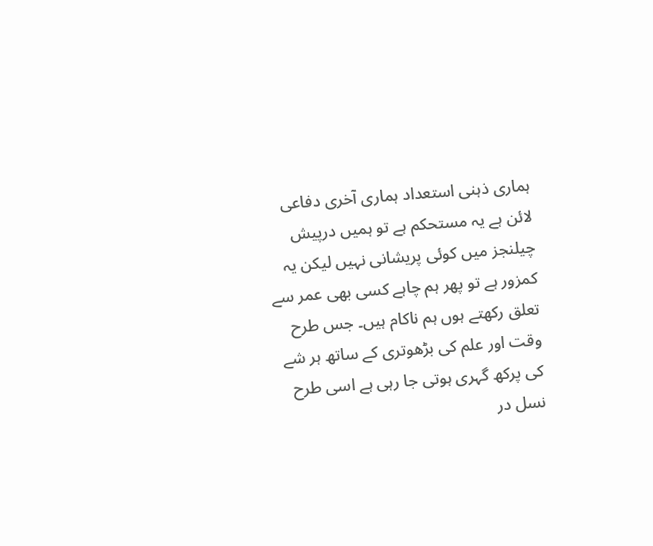ہماری ذہنی استعداد ہماری آخری دفاعی لائن ہے یہ مستحکم ہے تو ہمیں درپیش چیلنجز میں کوئی پریشانی نہیں لیکن یہ کمزور ہے تو پھر ہم چاہے کسی بھی عمر سے تعلق رکھتے ہوں ہم ناکام ہیں۔ جس طرح وقت اور علم کی بڑھوتری کے ساتھ ہر شے کی پرکھ گہری ہوتی جا رہی ہے اسی طرح نسل در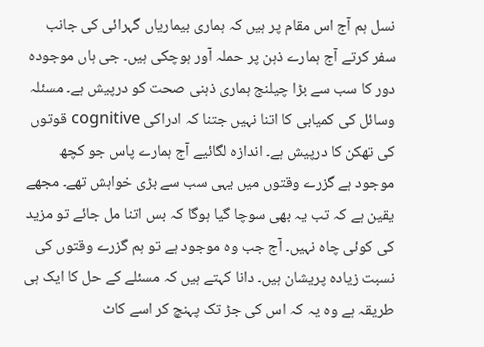نسل ہم آج اس مقام پر ہیں کہ ہماری بیماریاں گہرائی کی جانب سفر کرتے آج ہمارے ذہن پر حملہ آور ہوچکی ہیں۔ جی ہاں موجودہ دور کا سب سے بڑا چیلنج ہماری ذہنی صحت کو درپیش ہے۔ مسئلہ وسائل کی کمیابی کا اتنا نہیں جتنا کہ ادراکی cognitive قوتوں کی تھکن کا درپیش ہے۔ اندازہ لگائیے آج ہمارے پاس جو کچھ موجود ہے گزرے وقتوں میں یہی سب سے بڑی خواہش تھے۔ مجھے یقین ہے کہ تب یہ بھی سوچا گیا ہوگا کہ بس اتنا مل جائے تو مزید کی کوئی چاہ نہیں۔ آج جب وہ موجود ہے تو ہم گزرے وقتوں کی نسبت زیادہ پریشان ہیں۔ دانا کہتے ہیں کہ مسئلے کے حل کا ایک ہی طریقہ ہے وہ یہ کہ اس کی جڑ تک پہنچ کر اسے کاٹ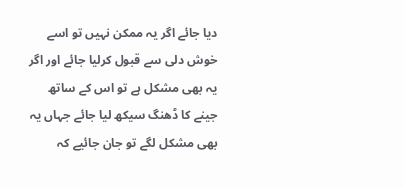دیا جائے اگر یہ ممکن نہیں تو اسے خوش دلی سے قبول کرلیا جائے اور اگر یہ بھی مشکل ہے تو اس کے ساتھ جینے کا ڈھنگ سیکھ لیا جائے جہاں یہ بھی مشکل لگے تو جان جائیے کہ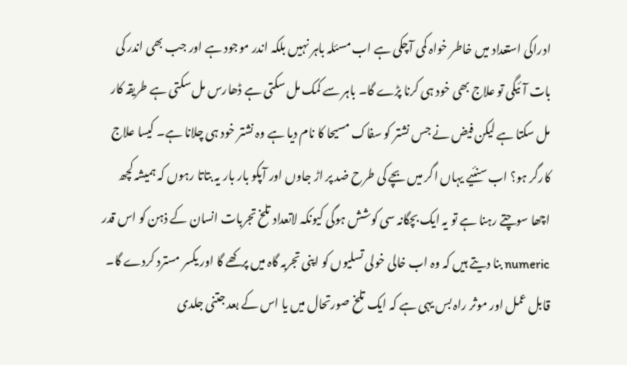ادراکی استعداد میں خاطر خواہ کمی آچکی ہے اب مسئلہ باہر نہیں بلکہ اندر موجود ہے اور جب بھی اندر کی بات آئیگی تو علاج بھی خود ہی کرنا پڑے گا۔ باہر سے کمک مل سکتی ہے ڈھارس مل سکتی ہے طریقہ کار مل سکتا ہے لیکن فیض نے جس نشتر کو سفاک مسیحا کا نام دیا ہے وہ نشتر خود ہی چلانا ہے۔ کیسا علاج کارگر ہو؟ اب سنئیے یہاں اگر میں بچے کی طرح ضد پر اڑ جاوں اور آپکو بار بار یہ بتاتا رہوں کہ ہمیشہ کچھ اچھا سوچتے رہنا ہے تو یہ ایک بچگانہ سی کوشش ہوگی کیونکہ لاتعداد تلخ تجربات انسان کے ذہن کو اس قدر numeric بنا دیتے ہیں کہ وہ اب خالی خولی تسلیوں کو اپنی تجربہ گاہ میں پرکھے گا اور یکسر مسترد کردے گا۔ قابل عمل اور موثر راہ بس یہی ہے کہ ایک تلخ صورتحال میں یا اس کے بعد جتنی جلدی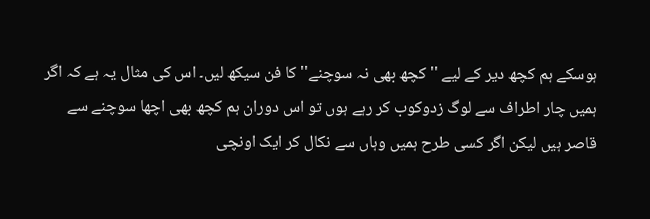ہوسکے ہم کچھ دیر کے لیے '' کچھ بھی نہ سوچنے'' کا فن سیکھ لیں۔ اس کی مثال یہ ہے کہ اگر ہمیں چار اطراف سے لوگ زدوکوب کر رہے ہوں تو اس دوران ہم کچھ بھی اچھا سوچنے سے قاصر ہیں لیکن اگر کسی طرح ہمیں وہاں سے نکال کر ایک اونچی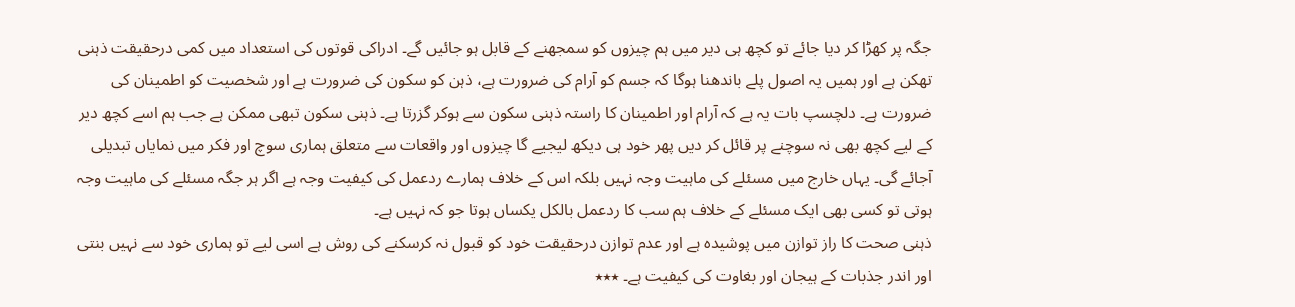جگہ پر کھڑا کر دیا جائے تو کچھ ہی دیر میں ہم چیزوں کو سمجھنے کے قابل ہو جائیں گے۔ ادراکی قوتوں کی استعداد میں کمی درحقیقت ذہنی تھکن ہے اور ہمیں یہ اصول پلے باندھنا ہوگا کہ جسم کو آرام کی ضرورت ہے، ذہن کو سکون کی ضرورت ہے اور شخصیت کو اطمینان کی ضرورت ہے۔ دلچسپ بات یہ ہے کہ آرام اور اطمینان کا راستہ ذہنی سکون سے ہوکر گزرتا ہے۔ ذہنی سکون تبھی ممکن ہے جب ہم اسے کچھ دیر کے لیے کچھ بھی نہ سوچنے پر قائل کر دیں پھر خود ہی دیکھ لیجیے گا چیزوں اور واقعات سے متعلق ہماری سوچ اور فکر میں نمایاں تبدیلی آجائے گی۔ یہاں خارج میں مسئلے کی ماہیت وجہ نہیں بلکہ اس کے خلاف ہمارے ردعمل کی کیفیت وجہ ہے اگر ہر جگہ مسئلے کی ماہیت وجہ ہوتی تو کسی بھی ایک مسئلے کے خلاف ہم سب کا ردعمل بالکل یکساں ہوتا جو کہ نہیں ہے۔
ذہنی صحت کا راز توازن میں پوشیدہ ہے اور عدم توازن درحقیقت خود کو قبول نہ کرسکنے کی روش ہے اسی لیے تو ہماری خود سے نہیں بنتی اور اندر جذبات کے ہیجان اور بغاوت کی کیفیت ہے۔ ٭٭٭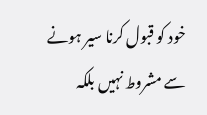خود کو قبول کرنا سیر ہونے سے مشروط نہیں بلکہ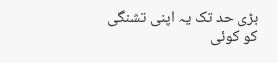بڑی حد تک یہ اپنی تشنگی کو کوئی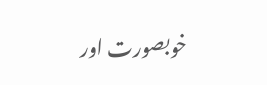خوبصورت اور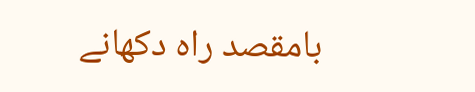بامقصد راہ دکھانے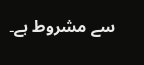سے مشروط ہے۔